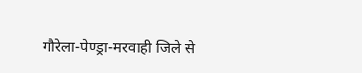गौरेला-पेण्ड्रा-मरवाही जिले से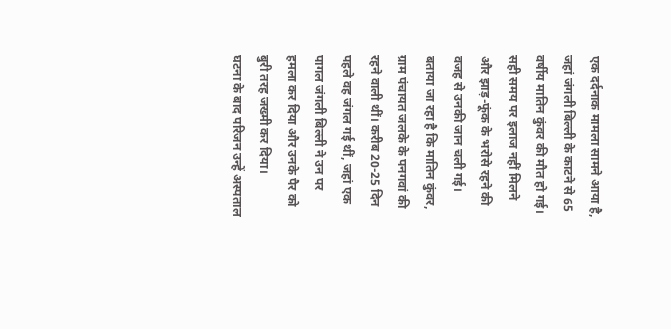एक दर्दनाक मामला सामने आया है, जहां जंगली बिल्ली के काटने से 65 वर्षीय मातिन कुंवर की मौत हो गई। सही समय पर इलाज नहीं मिलने और झाड़-फूंक के भरोसे रहने की वजह से उनकी जान चली गई।
बताया जा रहा है कि मातिन कुंवर, ग्राम पंचायत जलके के पनगवां की रहने वाली थीं। करीब 20-25 दिन पहले वह जंगल गई थीं, जहां एक पागल जंगली बिल्ली ने उन पर हमला कर दिया और उनके पैर को बुरी तरह जख्मी कर दिया।
घटना के बाद परिजन उन्हें अस्पताल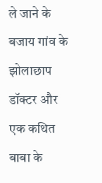ले जाने के बजाय गांव के झोलाछाप डॉक्टर और एक कथित बाबा के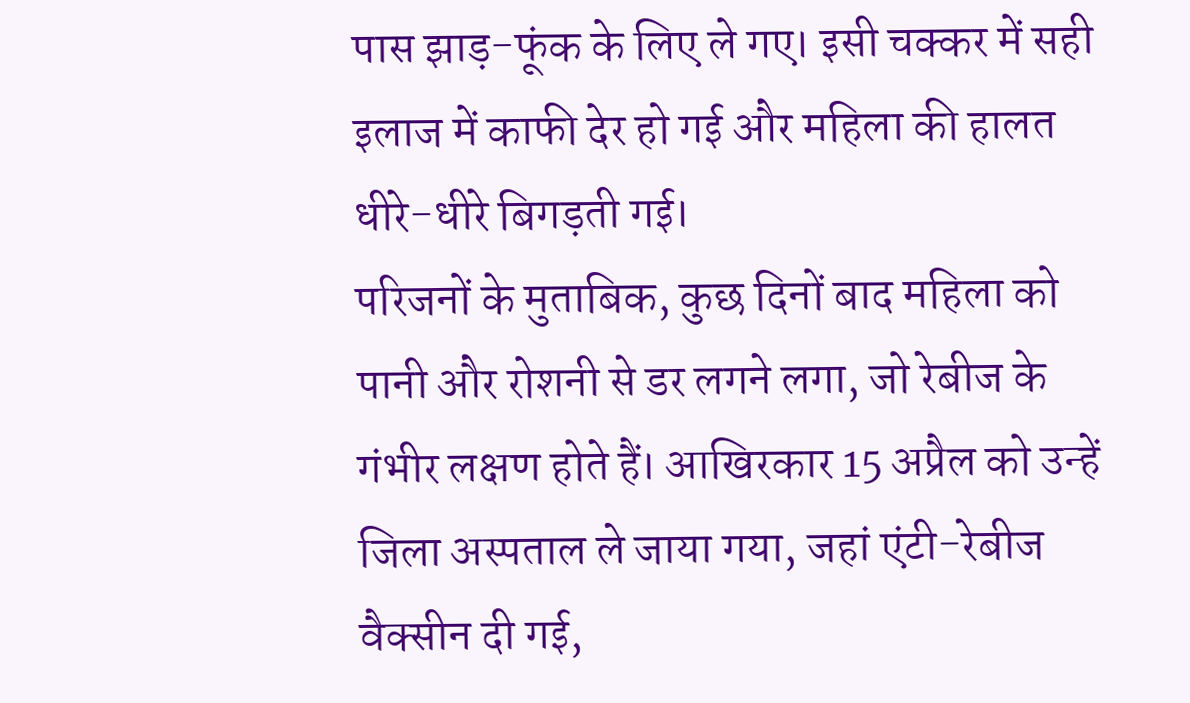पास झाड़-फूंक के लिए ले गए। इसी चक्कर में सही इलाज में काफी देर हो गई और महिला की हालत धीरे-धीरे बिगड़ती गई।
परिजनों के मुताबिक, कुछ दिनों बाद महिला को पानी और रोशनी से डर लगने लगा, जो रेबीज के गंभीर लक्षण होते हैं। आखिरकार 15 अप्रैल को उन्हें जिला अस्पताल ले जाया गया, जहां एंटी-रेबीज वैक्सीन दी गई,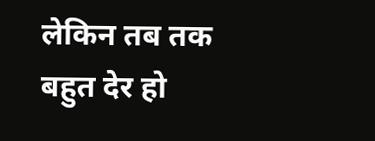लेकिन तब तक बहुत देर हो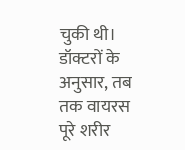चुकी थी।
डॉक्टरों के अनुसार, तब तक वायरस पूरे शरीर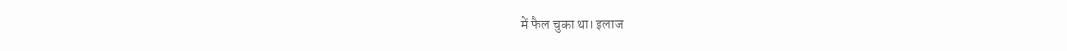में फैल चुका था। इलाज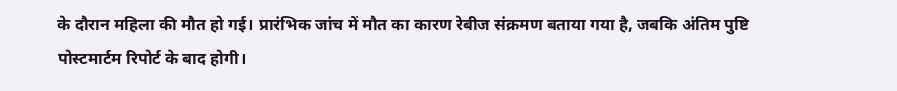के दौरान महिला की मौत हो गई। प्रारंभिक जांच में मौत का कारण रेबीज संक्रमण बताया गया है, जबकि अंतिम पुष्टि पोस्टमार्टम रिपोर्ट के बाद होगी।